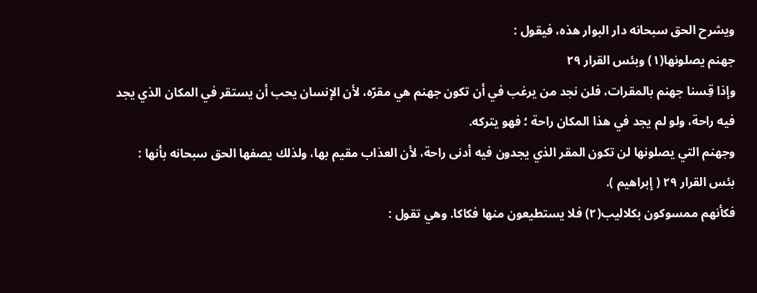ويشرح الحق سبحانه دار البوار هذه، فيقول :
جهنم يصلونها(١) وبئس القرار ٢٩
وإذا قِسنا جهنم بالمقرات، فلن نجد من يرغب في أن تكون جهنم هي مقرّه، لأن الإنسان يحب أن يستقر في المكان الذي يجد فيه راحة، ولو لم يجد في هذا المكان راحة ؛ فهو يتركه.
وجهنم التي يصلونها لن تكون المقر الذي يجدون فيه أدنى راحة، لأن العذاب مقيم بها، ولذلك يصفها الحق سبحانه بأنها :
بئس القرار ٢٩ ( إبراهيم ).
فكأنهم ممسوكون بكلاليب(٢) فلا يستطيعون منها فكاكا. وهي تقول :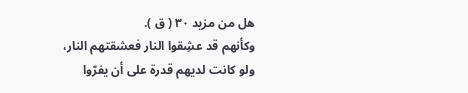هل من مزيد ٣٠ ( ق ).
وكأنهم قد عشِقوا النار فعشقتهم النار، ولو كانت لديهم قدرة على أن يفرّوا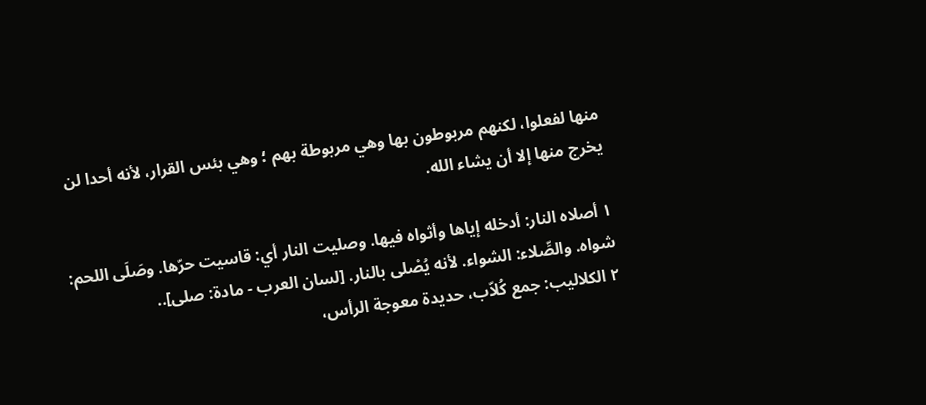منها لفعلوا، لكنهم مربوطون بها وهي مربوطة بهم ؛ وهي بئس القرار، لأنه أحدا لن يخرج منها إلا أن يشاء الله.

١ أصلاه النار: أدخله إياها وأثواه فيها. وصليت النار أي: قاسيت حرّها. وصَلَى اللحم: شواه. والصِّلاء: الشواء. لأنه يُصْلى بالنار. [لسان العرب - مادة: صلى]..
٢ الكلاليب: جمع كُلاّب، حديدة معوجة الرأس،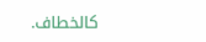كالخطاف.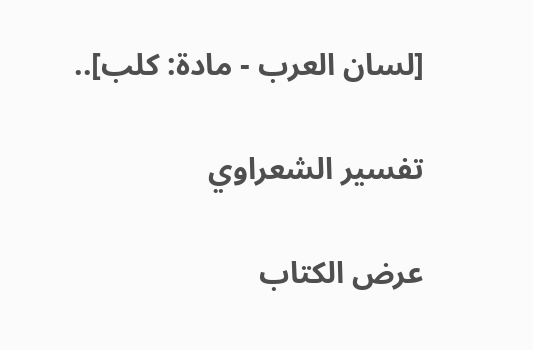[لسان العرب - مادة: كلب]..

تفسير الشعراوي

عرض الكتاب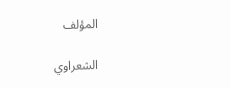المؤلف

الشعراوي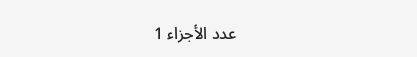عدد الأجزاء 1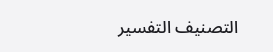التصنيف التفسير